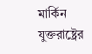মার্কিন যুক্তরাষ্ট্রের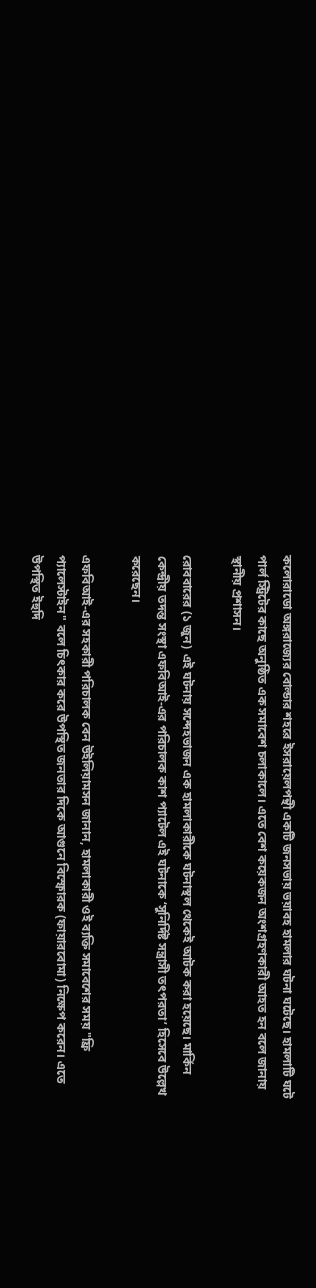কলোরাডো অঙ্গরাজ্যের বোল্ডার শহরে ইসরায়েলপন্থী একটি জনসভায় ভয়াবহ হামলার ঘটনা ঘটেছে। হামলাটি ঘটে পার্ল স্ট্রিটের কাছে অনুষ্ঠিত এক সমাবেশ চলাকালে। এতে বেশ কয়েকজন অংশগ্রহণকারী আহত হন বলে জানায় স্থানীয় প্রশাসন।

রোববারের (১ জুন) এই ঘটনায় সন্দেহভাজন এক হামলাকারীকে ঘটনাস্থল থেকেই আটক করা হয়েছে। মার্কিন কেন্দ্রীয় তদন্ত সংস্থা এফবিআই-এর পরিচালক কাশ প্যাটেল এই ঘটনাকে ‘সুনির্দিষ্ট সন্ত্রাসী তৎপরতা’ হিসেবে উল্লেখ করেছেন।

এফবিআই-এর সহকারী পরিচালক বেন উইলিয়ামসন জানান, হামলাকারী ওই ব্যক্তি সমাবেশের সময় "ফ্রি প্যালেস্টাইন" বলে চিৎকার করে উপস্থিত জনতার দিকে আগুনে বিস্ফোরক (ফায়ারবোমা) নিক্ষেপ করেন। এতে উপস্থিত ইহুদি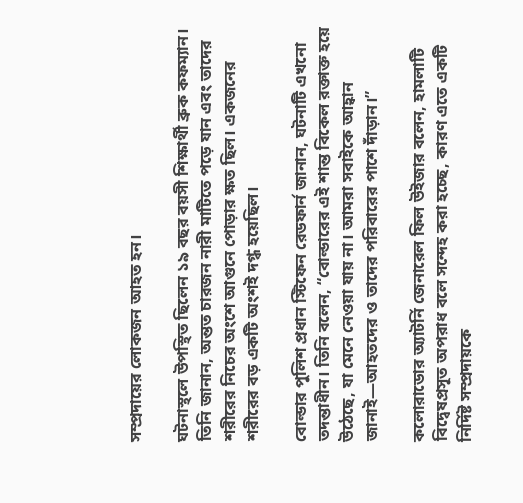সম্প্রদায়ের লোকজন আহত হন।

ঘটনাস্থলে উপস্থিত ছিলেন ১৯ বছর বয়সী শিক্ষার্থী ব্রুক কফম্যান। তিনি জানান, অন্তত চারজন নারী মাটিতে পড়ে যান এবং তাদের শরীরের নিচের অংশে আগুনে পোড়ার ক্ষত ছিল। একজনের শরীরের বড় একটি অংশই দগ্ধ হয়েছিল।

বোল্ডার পুলিশ প্রধান স্টিফেন রেডফার্ন জানান, ঘটনাটি এখনো তদন্তাধীন। তিনি বলেন, “বোল্ডারের এই শান্ত বিকেল রক্তাক্ত হয়ে উঠেছে, যা মেনে নেওয়া যায় না। আমরা সবাইকে আহ্বান জানাই—আহতদের ও তাদের পরিবারের পাশে দাঁড়ান।”

কলোরাডোর অ্যাটর্নি জেনারেল ফিল উইজার বলেন, হামলাটি বিদ্বেষপ্রসূত অপরাধ বলে সন্দেহ করা হচ্ছে, কারণ এতে একটি নির্দিষ্ট সম্প্রদায়কে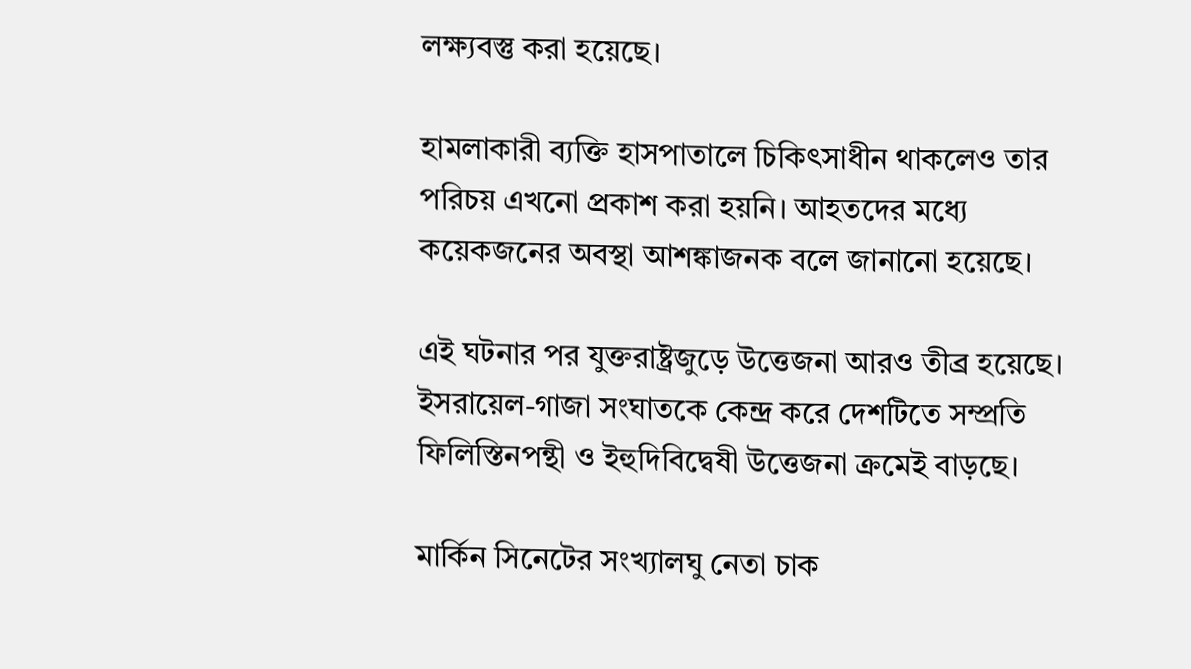লক্ষ্যবস্তু করা হয়েছে।

হামলাকারী ব্যক্তি হাসপাতালে চিকিৎসাধীন থাকলেও তার পরিচয় এখনো প্রকাশ করা হয়নি। আহতদের মধ্যে কয়েকজনের অবস্থা আশঙ্কাজনক বলে জানানো হয়েছে।

এই ঘটনার পর যুক্তরাষ্ট্রজুড়ে উত্তেজনা আরও তীব্র হয়েছে। ইসরায়েল-গাজা সংঘাতকে কেন্দ্র করে দেশটিতে সম্প্রতি ফিলিস্তিনপন্থী ও ইহুদিবিদ্বেষী উত্তেজনা ক্রমেই বাড়ছে।

মার্কিন সিনেটের সংখ্যালঘু নেতা চাক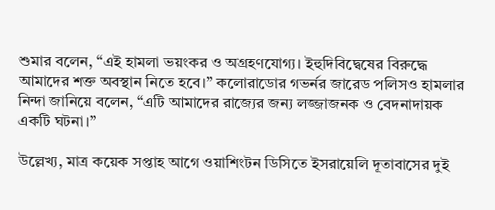শুমার বলেন, “এই হামলা ভয়ংকর ও অগ্রহণযোগ্য। ইহুদিবিদ্বেষের বিরুদ্ধে আমাদের শক্ত অবস্থান নিতে হবে।” কলোরাডোর গভর্নর জারেড পলিসও হামলার নিন্দা জানিয়ে বলেন, “এটি আমাদের রাজ্যের জন্য লজ্জাজনক ও বেদনাদায়ক একটি ঘটনা।”

উল্লেখ্য, মাত্র কয়েক সপ্তাহ আগে ওয়াশিংটন ডিসিতে ইসরায়েলি দূতাবাসের দুই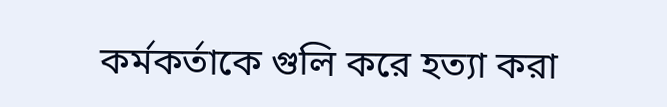কর্মকর্তাকে গুলি করে হত্যা করা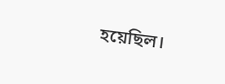হয়েছিল।